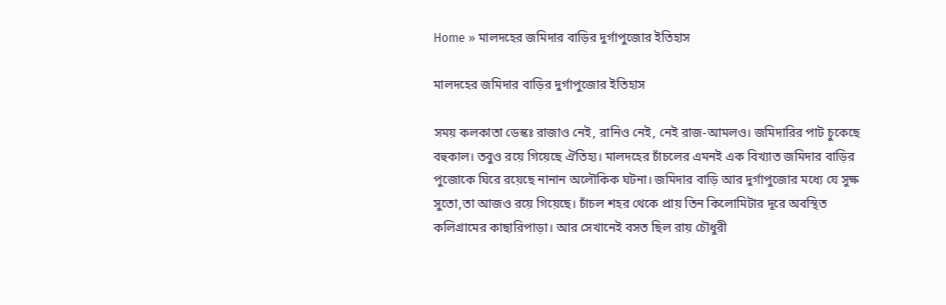Home » মালদহের জমিদার বাড়ির দুর্গাপুজোর ইতিহাস

মালদহের জমিদার বাড়ির দুর্গাপুজোর ইতিহাস

সময় কলকাতা ডেস্কঃ রাজাও নেই, রানিও নেই, নেই রাজ-আমলও। জমিদারির পাট চুকেছে বহুকাল। তবুও রয়ে গিয়েছে ঐতিহ্য। মালদহের চাঁচলের এমনই এক বিখ্যাত জমিদার বাড়ির পুজোকে ঘিরে রয়েছে নানান অলৌকিক ঘটনা। জমিদার বাড়ি আর দুর্গাপুজোর মধ্যে যে সুক্ষ সুতো,তা আজও রয়ে গিয়েছে। চাঁচল শহর থেকে প্রায় তিন কিলোমিটার দূরে অবস্থিত কলিগ্রামের কাছারিপাড়া। আর সেখানেই বসত ছিল রায় চৌধুরী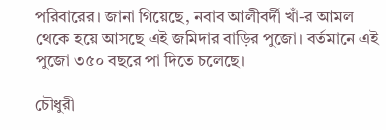পরিবারের। জানা গিয়েছে, নবাব আলীবর্দী খাঁ-র আমল থেকে হয়ে আসছে এই জমিদার বাড়ির পুজো। বর্তমানে এই পুজো ৩৫০ বছরে পা দিতে চলেছে।

চৌধুরী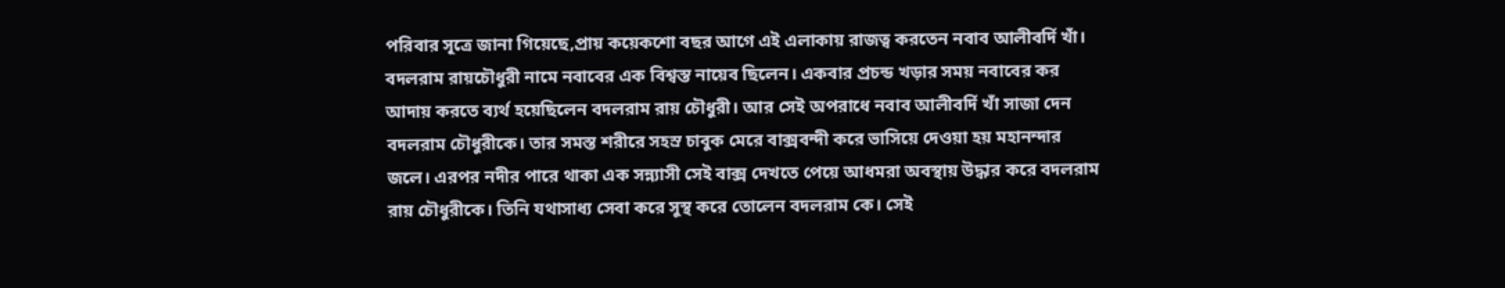পরিবার সূত্রে জানা গিয়েছে,প্রায় কয়েকশো বছর আগে এই এলাকায় রাজত্ব করতেন নবাব আলীবর্দি খাঁ। বদলরাম রায়চৌধুরী নামে নবাবের এক বিশ্বস্ত নায়েব ছিলেন। একবার প্রচন্ড খড়ার সময় নবাবের কর আদায় করতে ব্যর্থ হয়েছিলেন বদলরাম রায় চৌধুরী। আর সেই অপরাধে নবাব আলীবর্দি খাঁ সাজা দেন বদলরাম চৌধুরীকে। তার সমস্ত শরীরে সহস্র চাবুক মেরে বাক্সবন্দী করে ভাসিয়ে দেওয়া হয় মহানন্দার জলে। এরপর নদীর পারে থাকা এক সন্ন্যাসী সেই বাক্স দেখতে পেয়ে আধমরা অবস্থায় উদ্ধার করে বদলরাম রায় চৌধুরীকে। তিনি যথাসাধ্য সেবা করে সুস্থ করে তোলেন বদলরাম কে। সেই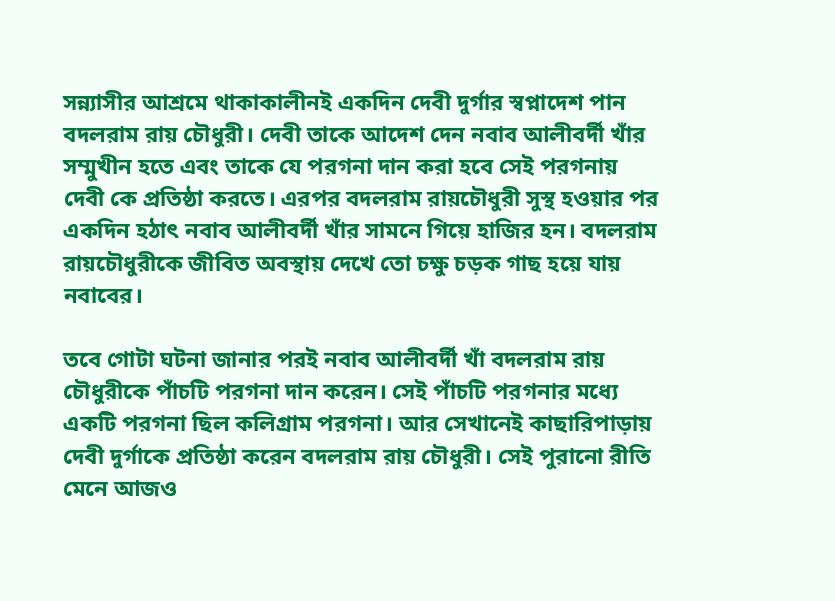সন্ন্যাসীর আশ্রমে থাকাকালীনই একদিন দেবী দুর্গার স্বপ্নাদেশ পান বদলরাম রায় চৌধুরী। দেবী তাকে আদেশ দেন নবাব আলীবর্দী খাঁর সম্মুখীন হতে এবং তাকে যে পরগনা দান করা হবে সেই পরগনায় দেবী কে প্রতিষ্ঠা করতে। এরপর বদলরাম রায়চৌধুরী সুস্থ হওয়ার পর একদিন হঠাৎ নবাব আলীবর্দী খাঁর সামনে গিয়ে হাজির হন। বদলরাম রায়চৌধুরীকে জীবিত অবস্থায় দেখে তো চক্ষু চড়ক গাছ হয়ে যায় নবাবের।

তবে গোটা ঘটনা জানার পরই নবাব আলীবর্দী খাঁ বদলরাম রায় চৌধুরীকে পাঁচটি পরগনা দান করেন। সেই পাঁচটি পরগনার মধ্যে একটি পরগনা ছিল কলিগ্রাম পরগনা। আর সেখানেই কাছারিপাড়ায় দেবী দুর্গাকে প্রতিষ্ঠা করেন বদলরাম রায় চৌধুরী। সেই পুরানো রীতি মেনে আজও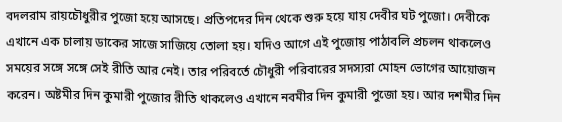বদলরাম রায়চৌধুরীর পুজো হয়ে আসছে। প্রতিপদের দিন থেকে শুরু হয়ে যায় দেবীর ঘট পুজো। দেবীকে এখানে এক চালায় ডাকের সাজে সাজিয়ে তোলা হয়। যদিও আগে এই পুজোয় পাঠাবলি প্রচলন থাকলেও সময়ের সঙ্গে সঙ্গে সেই রীতি আর নেই। তার পরিবর্তে চৌধুরী পরিবারের সদস্যরা মোহন ভোগের আয়োজন করেন। অষ্টমীর দিন কুমারী পুজোর রীতি থাকলেও এখানে নবমীর দিন কুমারী পুজো হয়। আর দশমীর দিন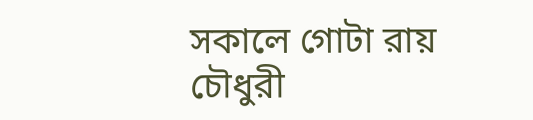সকালে গোটা রায় চৌধুরী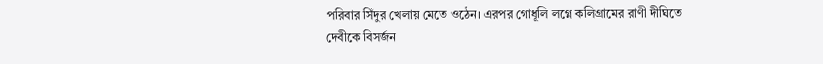পরিবার সিঁদুর খেলায় মেতে ওঠেন। এরপর গোধূলি লগ্নে কলিগ্রামের রাণী দীঘিতে দেবীকে বিসর্জন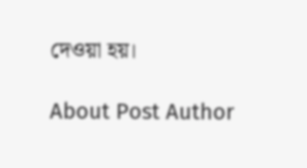দেওয়া হয়।

About Post Author